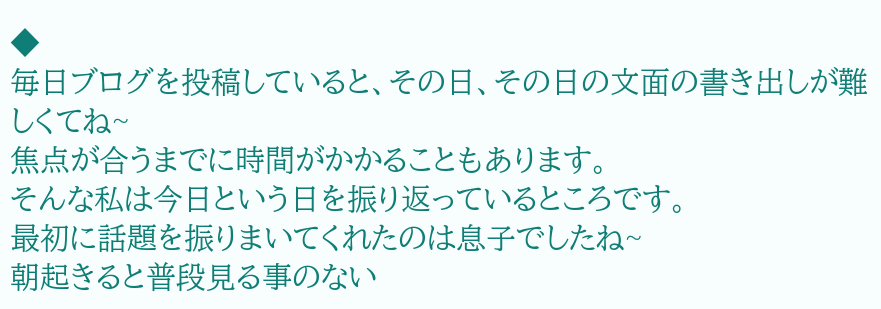◆
毎日ブログを投稿していると、その日、その日の文面の書き出しが難しくてね~
焦点が合うまでに時間がかかることもあります。
そんな私は今日という日を振り返っているところです。
最初に話題を振りまいてくれたのは息子でしたね~
朝起きると普段見る事のない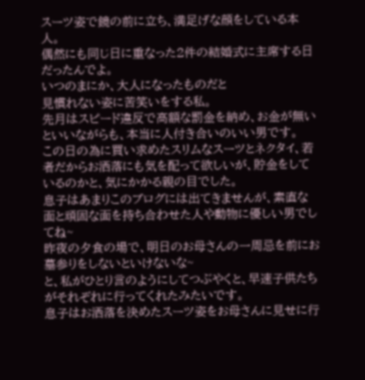スーツ姿で鏡の前に立ち、満足げな顔をしている本人。
偶然にも同じ日に重なった2件の結婚式に主席する日だったんでよ。
いつのまにか、大人になったものだと
見慣れない姿に苦笑いをする私。
先月はスピード違反で高額な罰金を納め、お金が無いといいながらも、本当に人付き合いのいい男です。
この日の為に買い求めたスリムなスーツとネクタイ、若者だからお洒落にも気を配って欲しいが、貯金をしているのかと、気にかかる親の目でした。
息子はあまりこのブログには出てきませんが、素直な面と頑固な面を持ち合わせた人や動物に優しい男でしてね~
昨夜の夕食の場で、明日のお母さんの一周忌を前にお墓参りをしないといけないな~
と、私がひとり言のようにしてつぶやくと、早速子供たちがそれぞれに行ってくれたみたいです。
息子はお洒落を決めたスーツ姿をお母さんに見せに行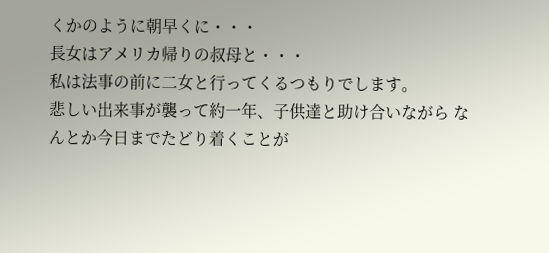くかのように朝早くに・・・
長女はアメリカ帰りの叔母と・・・
私は法事の前に二女と行ってくるつもりでします。
悲しい出来事が襲って約一年、子供達と助け合いながら なんとか今日までたどり着くことが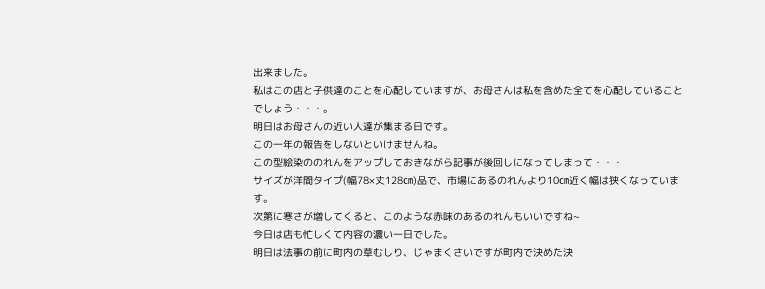出来ました。
私はこの店と子供達のことを心配していますが、お母さんは私を含めた全てを心配していることでしょう・・・。
明日はお母さんの近い人達が集まる日です。
この一年の報告をしないといけませんね。
この型絵染ののれんをアップしておきながら記事が後回しになってしまって・・・
サイズが洋間タイプ(幅78×丈128㎝)品で、市場にあるのれんより10㎝近く幅は狭くなっています。
次第に寒さが増してくると、このような赤味のあるのれんもいいですね~
今日は店も忙しくて内容の濃い一日でした。
明日は法事の前に町内の草むしり、じゃまくさいですが町内で決めた決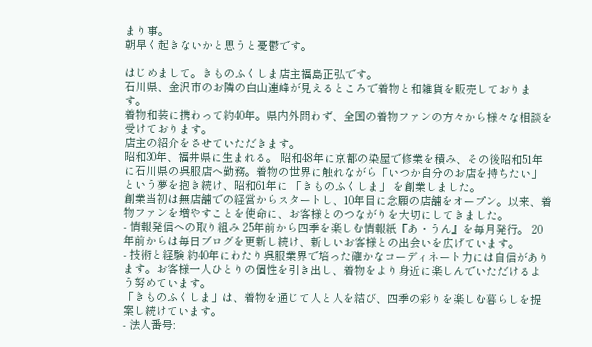まり事。
朝早く起きないかと思うと憂鬱です。

はじめまして。きものふくしま店主福島正弘です。
石川県、金沢市のお隣の白山連峰が見えるところで着物と和雑貨を販売しております。
着物和装に携わって約40年。県内外問わず、全国の着物ファンの方々から様々な相談を受けております。
店主の紹介をさせていただきます。
昭和30年、福井県に生まれる。 昭和48年に京都の染屋で修業を積み、その後昭和51年に石川県の呉服店へ勤務。着物の世界に触れながら「いつか自分のお店を持ちたい」という夢を抱き続け、昭和61年に 「きものふくしま」 を創業しました。
創業当初は無店舗での経営からスタートし、10年目に念願の店舗をオープン。以来、着物ファンを増やすことを使命に、お客様とのつながりを大切にしてきました。
- 情報発信への取り組み 25年前から四季を楽しむ情報紙『あ・うん』を毎月発行。 20年前からは毎日ブログを更新し続け、新しいお客様との出会いを広げています。
- 技術と経験 約40年にわたり呉服業界で培った確かなコーディネート力には自信があります。お客様一人ひとりの個性を引き出し、着物をより身近に楽しんでいただけるよう努めています。
「きものふくしま」は、着物を通じて人と人を結び、四季の彩りを楽しむ暮らしを提案し続けています。
- 法人番号: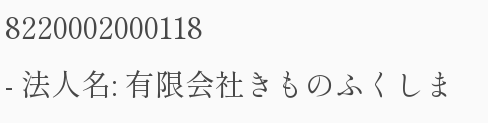8220002000118
- 法人名: 有限会社きものふくしま